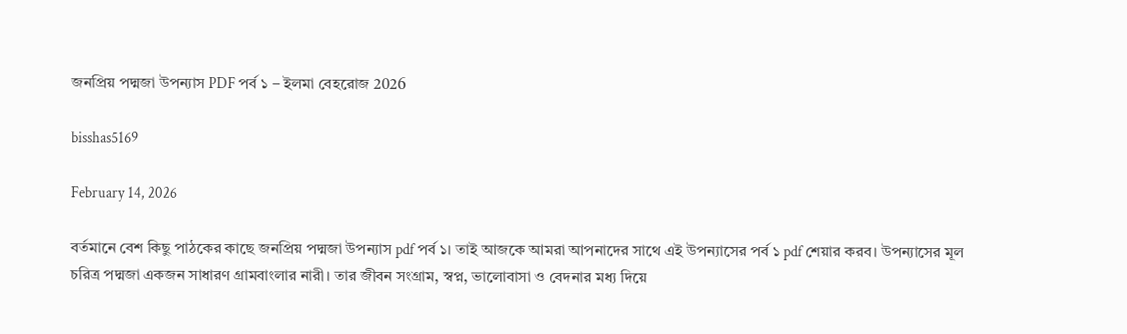জনপ্রিয় পদ্মজা উপন্যাস PDF পর্ব ১ – ইলমা বেহরোজ 2026

bisshas5169

February 14, 2026

বর্তমানে বেশ কিছু পাঠকের কাছে জনপ্রিয় পদ্মজা উপন্যাস pdf পর্ব ১। তাই আজকে আমরা আপনাদের সাথে এই উপন্যাসের পর্ব ১ pdf শেয়ার করব। উপন্যাসের মূল চরিত্র পদ্মজা একজন সাধারণ গ্রামবাংলার নারী। তার জীবন সংগ্রাম, স্বপ্ন, ভালোবাসা ও বেদনার মধ্য দিয়ে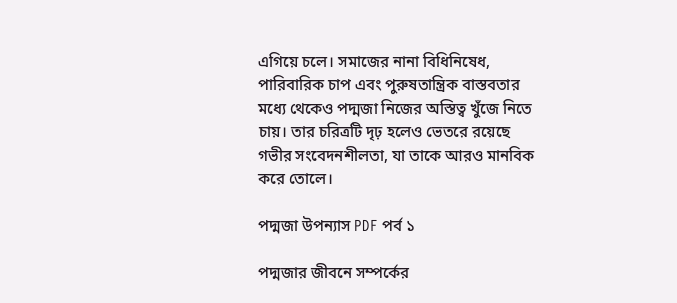এগিয়ে চলে। সমাজের নানা বিধিনিষেধ, পারিবারিক চাপ এবং পুরুষতান্ত্রিক বাস্তবতার মধ্যে থেকেও পদ্মজা নিজের অস্তিত্ব খুঁজে নিতে চায়। তার চরিত্রটি দৃঢ় হলেও ভেতরে রয়েছে গভীর সংবেদনশীলতা, যা তাকে আরও মানবিক করে তোলে।

পদ্মজা উপন্যাস PDF পর্ব ১

পদ্মজার জীবনে সম্পর্কের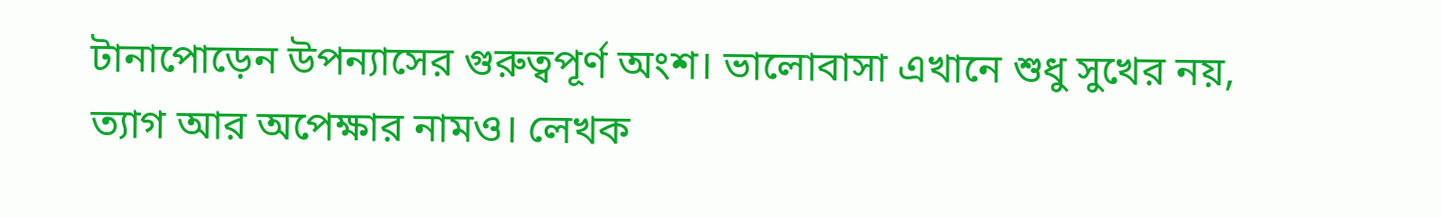টানাপোড়েন উপন্যাসের গুরুত্বপূর্ণ অংশ। ভালোবাসা এখানে শুধু সুখের নয়, ত্যাগ আর অপেক্ষার নামও। লেখক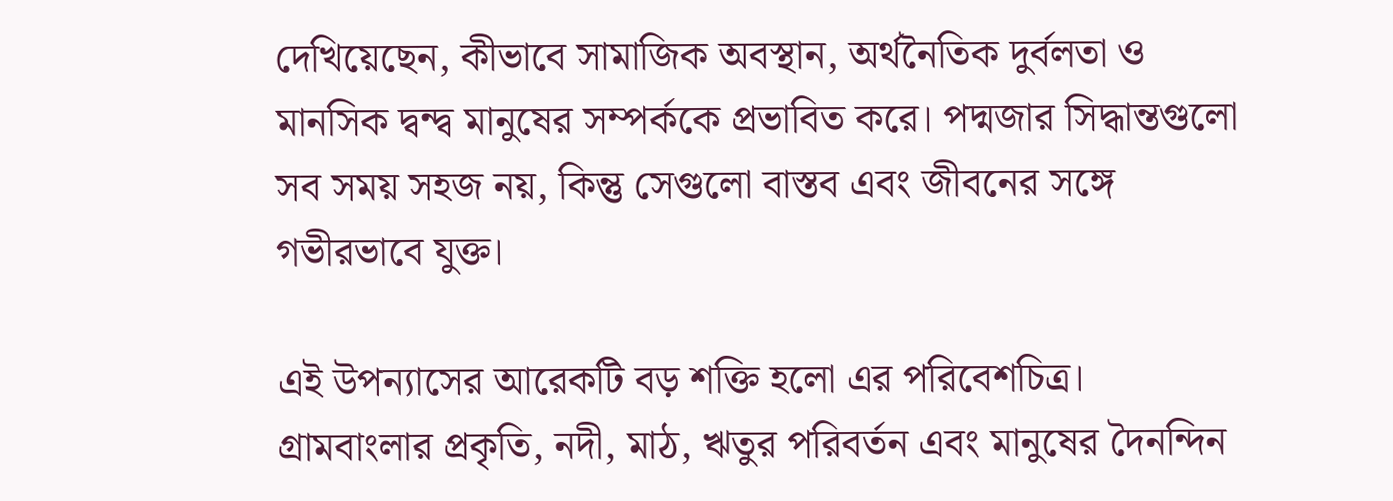দেখিয়েছেন, কীভাবে সামাজিক অবস্থান, অর্থনৈতিক দুর্বলতা ও মানসিক দ্বন্দ্ব মানুষের সম্পর্ককে প্রভাবিত করে। পদ্মজার সিদ্ধান্তগুলো সব সময় সহজ নয়, কিন্তু সেগুলো বাস্তব এবং জীবনের সঙ্গে গভীরভাবে যুক্ত।

এই উপন্যাসের আরেকটি বড় শক্তি হলো এর পরিবেশচিত্র। গ্রামবাংলার প্রকৃতি, নদী, মাঠ, ঋতুর পরিবর্তন এবং মানুষের দৈনন্দিন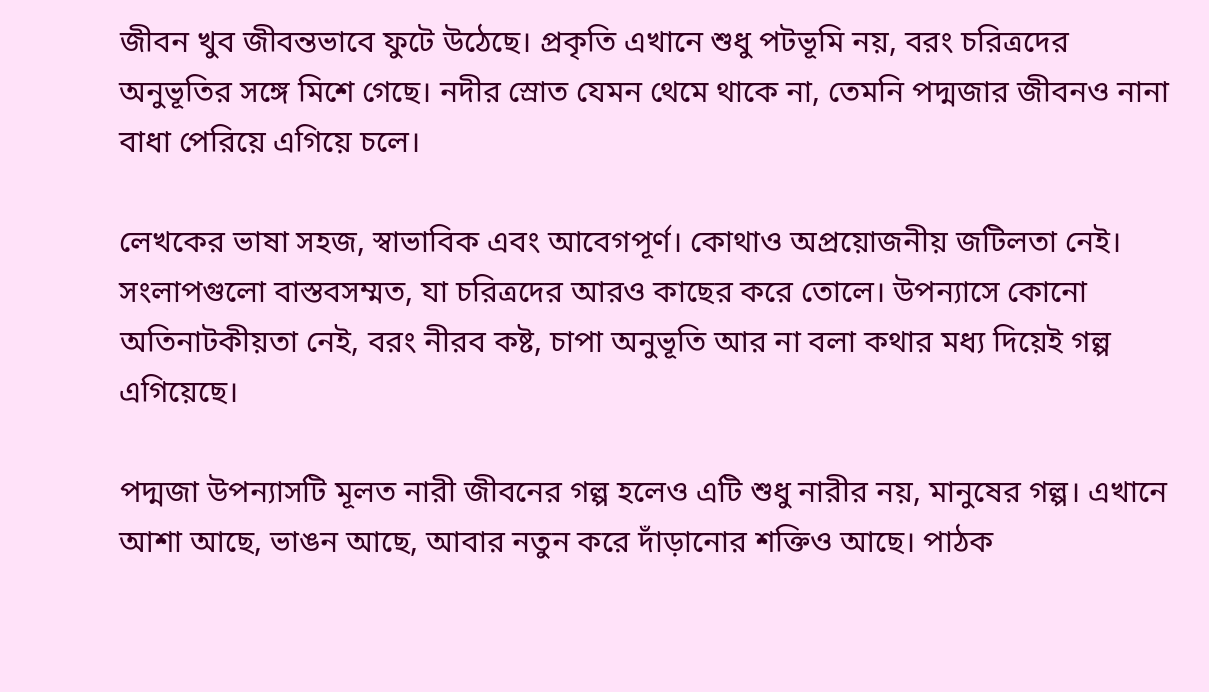জীবন খুব জীবন্তভাবে ফুটে উঠেছে। প্রকৃতি এখানে শুধু পটভূমি নয়, বরং চরিত্রদের অনুভূতির সঙ্গে মিশে গেছে। নদীর স্রোত যেমন থেমে থাকে না, তেমনি পদ্মজার জীবনও নানা বাধা পেরিয়ে এগিয়ে চলে।

লেখকের ভাষা সহজ, স্বাভাবিক এবং আবেগপূর্ণ। কোথাও অপ্রয়োজনীয় জটিলতা নেই। সংলাপগুলো বাস্তবসম্মত, যা চরিত্রদের আরও কাছের করে তোলে। উপন্যাসে কোনো অতিনাটকীয়তা নেই, বরং নীরব কষ্ট, চাপা অনুভূতি আর না বলা কথার মধ্য দিয়েই গল্প এগিয়েছে।

পদ্মজা উপন্যাসটি মূলত নারী জীবনের গল্প হলেও এটি শুধু নারীর নয়, মানুষের গল্প। এখানে আশা আছে, ভাঙন আছে, আবার নতুন করে দাঁড়ানোর শক্তিও আছে। পাঠক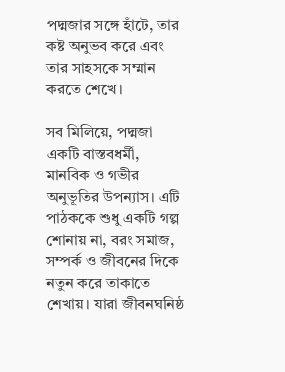পদ্মজার সঙ্গে হাঁটে, তার কষ্ট অনুভব করে এবং তার সাহসকে সম্মান করতে শেখে।

সব মিলিয়ে, পদ্মজা একটি বাস্তবধর্মী, মানবিক ও গভীর অনুভূতির উপন্যাস। এটি পাঠককে শুধু একটি গল্প শোনায় না, বরং সমাজ, সম্পর্ক ও জীবনের দিকে নতুন করে তাকাতে শেখায়। যারা জীবনঘনিষ্ঠ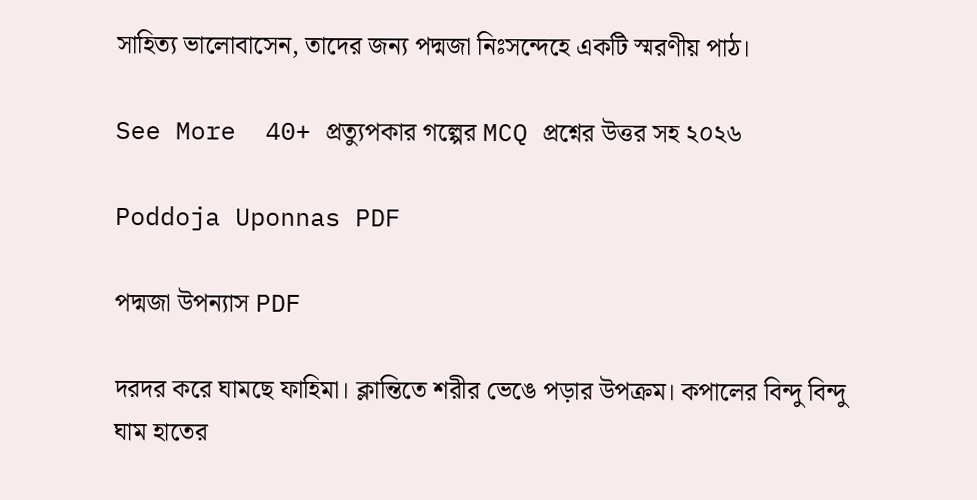সাহিত্য ভালোবাসেন, তাদের জন্য পদ্মজা নিঃসন্দেহে একটি স্মরণীয় পাঠ।

See More  40+ প্রত্যুপকার গল্পের MCQ প্রশ্নের উত্তর সহ ২০২৬

Poddoja Uponnas PDF

পদ্মজা উপন্যাস PDF

দরদর করে ঘামছে ফাহিমা। ক্লান্তিতে শরীর ভেঙে পড়ার উপক্রম। কপালের বিন্দু বিন্দু ঘাম হাতের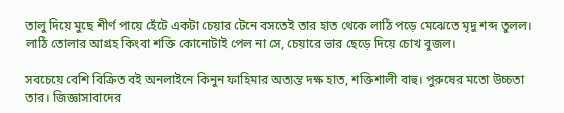তালু দিয়ে মুছে শীর্ণ পায়ে হেঁটে একটা চেয়ার টেনে বসতেই তার হাত থেকে লাঠি পড়ে মেঝেতে মৃদু শব্দ তুলল। লাঠি তোলার আগ্রহ কিংবা শক্তি কোনোটাই পেল না সে, চেয়ারে ভার ছেড়ে দিয়ে চোখ বুজল।

সবচেয়ে বেশি বিক্রিত বই অনলাইনে কিনুন ফাহিমার অত্যন্ত দক্ষ হাত, শক্তিশালী বাহু। পুরুষের মতো উচ্চতা তার। জিজ্ঞাসাবাদের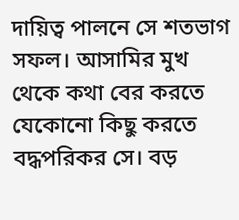দায়িত্ব পালনে সে শতভাগ সফল। আসামির মুখ থেকে কথা বের করতে যেকোনো কিছু করতে বদ্ধপরিকর সে। বড়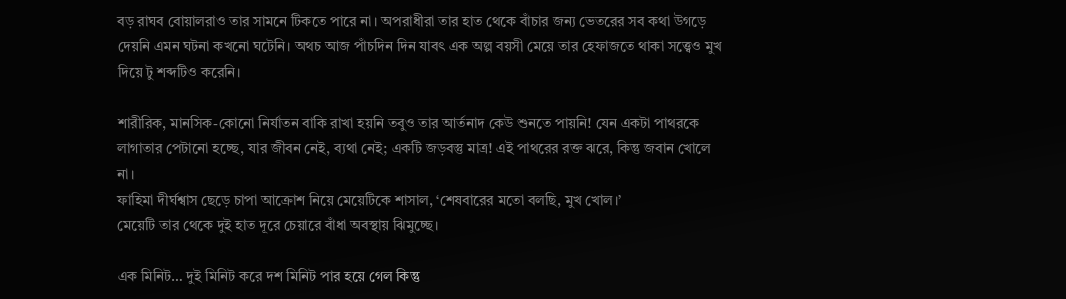বড় রাঘব বোয়ালরাও তার সামনে টিকতে পারে না। অপরাধীরা তার হাত থেকে বাঁচার জন্য ভেতরের সব কথা উগড়ে দেয়নি এমন ঘটনা কখনো ঘটেনি। অথচ আজ পাঁচদিন দিন যাবৎ এক অল্প বয়সী মেয়ে তার হেফাজতে থাকা সত্ত্বেও মুখ দিয়ে টু শব্দটিও করেনি।

শারীরিক, মানসিক-কোনো নির্যাতন বাকি রাখা হয়নি তবুও তার আর্তনাদ কেউ শুনতে পায়নি! যেন একটা পাথরকে লাগাতার পেটানো হচ্ছে, যার জীবন নেই, ব্যথা নেই; একটি জড়বস্তু মাত্র! এই পাথরের রক্ত ঝরে, কিন্তু জবান খোলে না।
ফাহিমা দীর্ঘশ্বাস ছেড়ে চাপা আক্রোশ নিয়ে মেয়েটিকে শাসাল, ‘শেষবারের মতো বলছি, মুখ খোল।’
মেয়েটি তার থেকে দুই হাত দূরে চেয়ারে বাঁধা অবস্থায় ঝিমুচ্ছে।

এক মিনিট… দুই মিনিট করে দশ মিনিট পার হয়ে গেল কিন্তু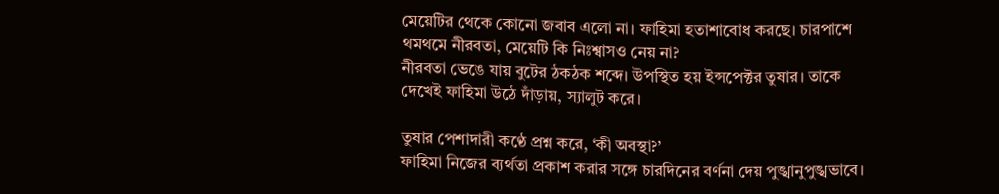মেয়েটির থেকে কোনো জবাব এলো না। ফাহিমা হতাশাবোধ করছে। চারপাশে থমথমে নীরবতা, মেয়েটি কি নিঃশ্বাসও নেয় না?
নীরবতা ভেঙে যায় বুটের ঠকঠক শব্দে। উপস্থিত হয় ইন্সপেক্টর তুষার। তাকে দেখেই ফাহিমা উঠে দাঁড়ায়, স্যালুট করে।

তুষার পেশাদারী কণ্ঠে প্রশ্ন করে, ‘কী অবস্থা?’
ফাহিমা নিজের ব্যর্থতা প্রকাশ করার সঙ্গে চারদিনের বর্ণনা দেয় পুঙ্খানুপুঙ্খভাবে।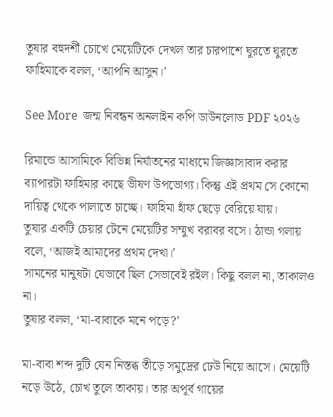তুষার বহুদর্শী চোখে মেয়েটিকে দেখল তার চারপাশে ঘুরতে ঘুরতে ফাহিমাকে বলল, ‘আপনি আসুন।’

See More  জন্ম নিবন্ধন অনলাইন কপি ডাউনলোড PDF ২০২৬

রিমান্ডে আসামিকে বিভিন্ন নির্যাতনের মাধ্যমে জিজ্ঞাসাবাদ করার ব্যাপারটা ফাহিমার কাছে ভীষণ উপভোগ্য। কিন্তু এই প্রথম সে কোনো দায়িত্ব থেকে পালাতে চাচ্ছে। ফাহিমা হাঁফ ছেড়ে বেরিয়ে যায়।
তুষার একটি চেয়ার টেনে মেয়েটির সম্মুখ বরাবর বসে। ঠান্ডা গলায় বলে, ‘আজই আমাদের প্রথম দেখা।’
সামনের মানুষটা যেভাবে ছিল সেভাবেই রইল। কিছু বলল না, তাকালও না।
তুষার বলল, ‘মা-বাবাকে মনে পড়ে?’

মা-বাবা শব্দ দুটি যেন নিস্তব্ধ তীড়ে সমুদ্রের ঢেউ নিয়ে আসে। মেয়েটি নড়ে উঠে, চোখ তুলে তাকায়। তার অপূর্ব গায়ের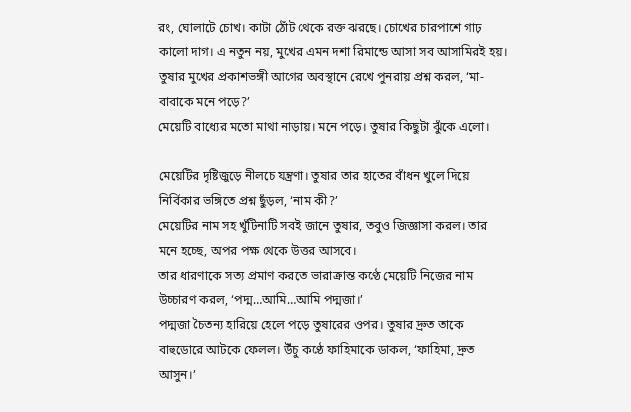রং, ঘোলাটে চোখ। কাটা ঠোঁট থেকে রক্ত ঝরছে। চোখের চারপাশে গাঢ় কালো দাগ। এ নতুন নয়, মুখের এমন দশা রিমান্ডে আসা সব আসামিরই হয়।
তুষার মুখের প্রকাশভঙ্গী আগের অবস্থানে রেখে পুনরায় প্রশ্ন করল, ‘মা-বাবাকে মনে পড়ে?’
মেয়েটি বাধ্যের মতো মাথা নাড়ায়। মনে পড়ে। তুষার কিছুটা ঝুঁকে এলো।

মেয়েটির দৃষ্টিজুড়ে নীলচে যন্ত্রণা। তুষার তার হাতের বাঁধন খুলে দিয়ে নির্বিকার ভঙ্গিতে প্রশ্ন ছুঁড়ল, ‘নাম কী?’
মেয়েটির নাম সহ খুঁটিনাটি সবই জানে তুষার, তবুও জিজ্ঞাসা করল। তার মনে হচ্ছে, অপর পক্ষ থেকে উত্তর আসবে।
তার ধারণাকে সত্য প্রমাণ করতে ভারাক্রান্ত কণ্ঠে মেয়েটি নিজের নাম উচ্চারণ করল, ‘পদ্ম…আমি…আমি পদ্মজা।’
পদ্মজা চৈতন্য হারিয়ে হেলে পড়ে তুষারের ওপর। তুষার দ্রুত তাকে বাহুডোরে আটকে ফেলল। উঁচু কণ্ঠে ফাহিমাকে ডাকল, ‘ফাহিমা, দ্রুত আসুন।’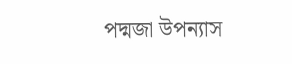পদ্মজা উপন্যাস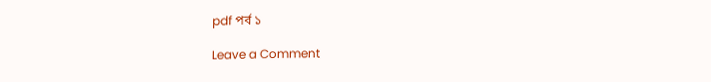pdf পর্ব ১

Leave a Comment